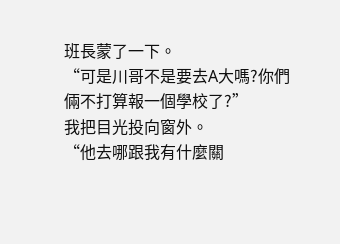班長蒙了一下。
“可是川哥不是要去A大嗎?你們倆不打算報一個學校了?”
我把目光投向窗外。
“他去哪跟我有什麼關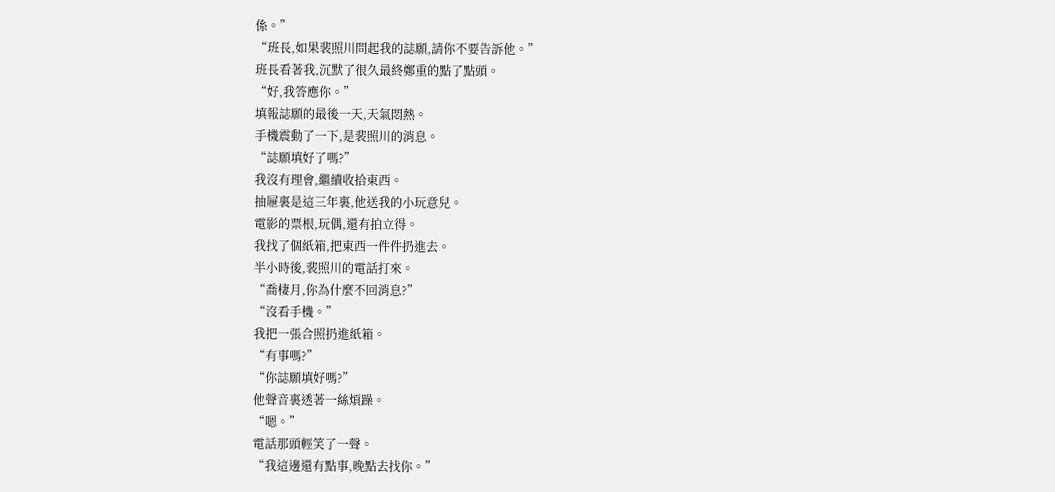係。”
“班長,如果裴照川問起我的誌願,請你不要告訴他。”
班長看著我,沉默了很久最終鄭重的點了點頭。
“好,我答應你。”
填報誌願的最後一天,天氣悶熱。
手機震動了一下,是裴照川的消息。
“誌願填好了嗎?”
我沒有理會,繼續收拾東西。
抽屜裏是這三年裏,他送我的小玩意兒。
電影的票根,玩偶,還有拍立得。
我找了個紙箱,把東西一件件扔進去。
半小時後,裴照川的電話打來。
“喬棲月,你為什麼不回消息?”
“沒看手機。”
我把一張合照扔進紙箱。
“有事嗎?”
“你誌願填好嗎?”
他聲音裏透著一絲煩躁。
“嗯。”
電話那頭輕笑了一聲。
“我這邊還有點事,晚點去找你。”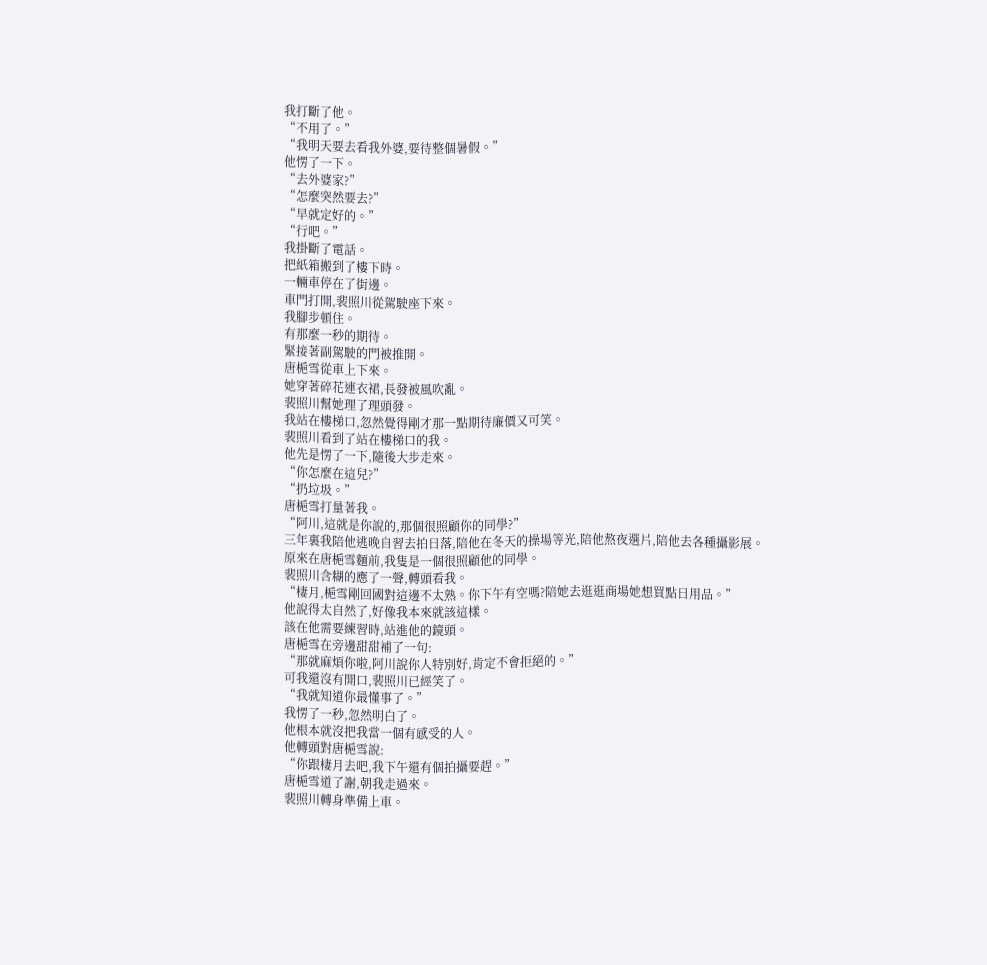我打斷了他。
“不用了。”
“我明天要去看我外婆,要待整個暑假。”
他愣了一下。
“去外婆家?”
“怎麼突然要去?”
“早就定好的。”
“行吧。”
我掛斷了電話。
把紙箱搬到了樓下時。
一輛車停在了街邊。
車門打開,裴照川從駕駛座下來。
我腳步頓住。
有那麼一秒的期待。
緊接著副駕駛的門被推開。
唐梔雪從車上下來。
她穿著碎花連衣裙,長發被風吹亂。
裴照川幫她理了理頭發。
我站在樓梯口,忽然覺得剛才那一點期待廉價又可笑。
裴照川看到了站在樓梯口的我。
他先是愣了一下,隨後大步走來。
“你怎麼在這兒?”
“扔垃圾。”
唐梔雪打量著我。
“阿川,這就是你說的,那個很照顧你的同學?”
三年裏我陪他逃晚自習去拍日落,陪他在冬天的操場等光,陪他熬夜選片,陪他去各種攝影展。
原來在唐梔雪麵前,我隻是一個很照顧他的同學。
裴照川含糊的應了一聲,轉頭看我。
“棲月,梔雪剛回國對這邊不太熟。你下午有空嗎?陪她去逛逛商場她想買點日用品。”
他說得太自然了,好像我本來就該這樣。
該在他需要練習時,站進他的鏡頭。
唐梔雪在旁邊甜甜補了一句:
“那就麻煩你啦,阿川說你人特別好,肯定不會拒絕的。”
可我還沒有開口,裴照川已經笑了。
“我就知道你最懂事了。”
我愣了一秒,忽然明白了。
他根本就沒把我當一個有感受的人。
他轉頭對唐梔雪說:
“你跟棲月去吧,我下午還有個拍攝要趕。”
唐梔雪道了謝,朝我走過來。
裴照川轉身準備上車。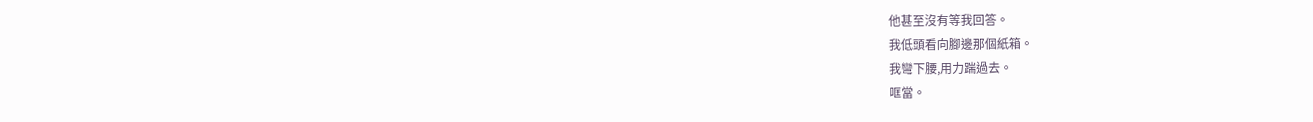他甚至沒有等我回答。
我低頭看向腳邊那個紙箱。
我彎下腰,用力踹過去。
哐當。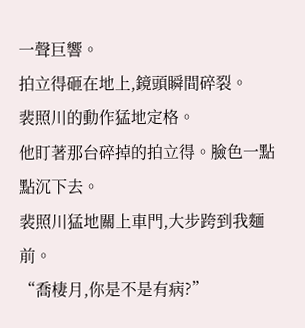一聲巨響。
拍立得砸在地上,鏡頭瞬間碎裂。
裴照川的動作猛地定格。
他盯著那台碎掉的拍立得。臉色一點點沉下去。
裴照川猛地關上車門,大步跨到我麵前。
“喬棲月,你是不是有病?”